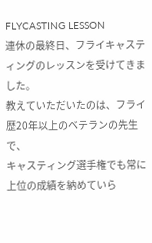FLYCASTING LESSON
連休の最終日、フライキャスティングのレッスンを受けてきました。
教えていただいたのは、フライ歴20年以上のベテランの先生で、
キャスティング選手権でも常に上位の成績を納めていら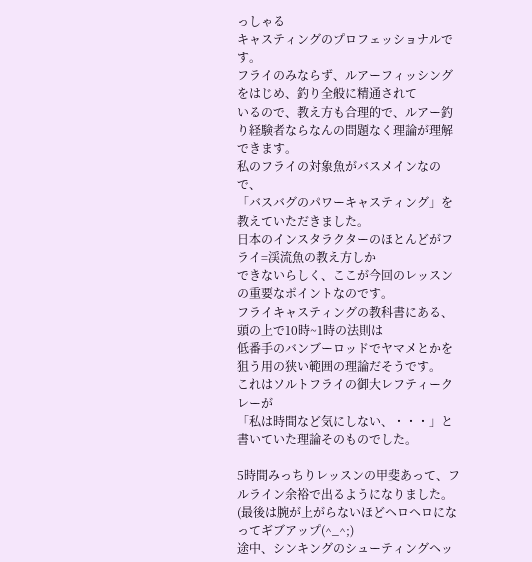っしゃる
キャスティングのプロフェッショナルです。
フライのみならず、ルアーフィッシングをはじめ、釣り全般に精通されて
いるので、教え方も合理的で、ルアー釣り経験者ならなんの問題なく理論が理解できます。
私のフライの対象魚がバスメインなので、
「バスバグのパワーキャスティング」を教えていただきました。
日本のインスタラクターのほとんどがフライ=渓流魚の教え方しか
できないらしく、ここが今回のレッスンの重要なポイントなのです。
フライキャスティングの教科書にある、頭の上で10時~1時の法則は
低番手のバンブーロッドでヤマメとかを狙う用の狭い範囲の理論だそうです。
これはソルトフライの御大レフティークレーが
「私は時間など気にしない、・・・」と書いていた理論そのものでした。

5時間みっちりレッスンの甲斐あって、フルライン余裕で出るようになりました。
(最後は腕が上がらないほどヘロヘロになってギブアップ(^_^;)
途中、シンキングのシューティングヘッ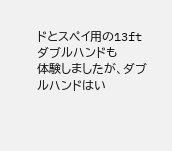ドとスペイ用の13ftダブルハンドも
体験しましたが、ダブルハンドはい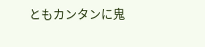ともカンタンに鬼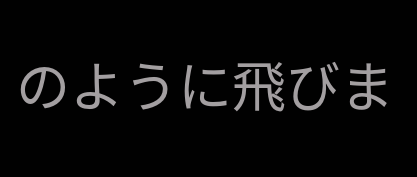のように飛びま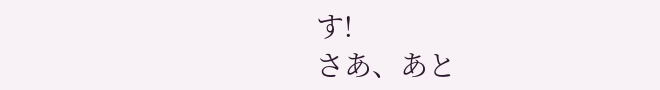す!
さあ、あと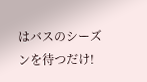はバスのシーズンを待つだけ!